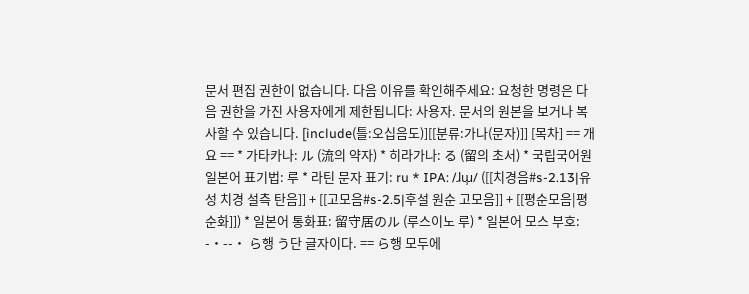문서 편집 권한이 없습니다. 다음 이유를 확인해주세요: 요청한 명령은 다음 권한을 가진 사용자에게 제한됩니다: 사용자. 문서의 원본을 보거나 복사할 수 있습니다. [include(틀:오십음도)][[분류:가나(문자)]] [목차] == 개요 == * 가타카나: ル (流의 약자) * 히라가나: る (留의 초서) * 국립국어원 일본어 표기법: 루 * 라틴 문자 표기: ru * IPA: /ɺɯ̹/ ([[치경음#s-2.13|유성 치경 설측 탄음]] + [[고모음#s-2.5|후설 원순 고모음]] + [[평순모음|평순화]]) * 일본어 통화표: 留守居のル (루스이노 루) * 일본어 모스 부호: -・--・ ら행 う단 글자이다. == ら행 모두에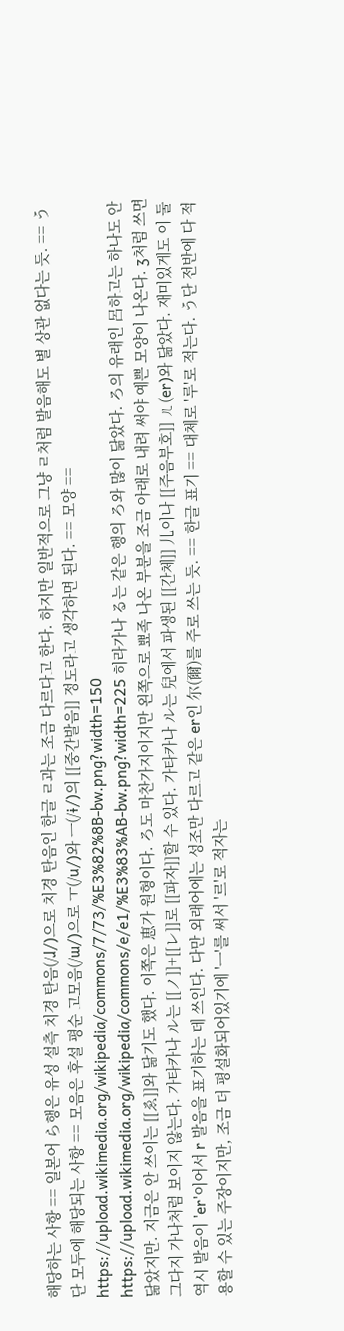해당하는 사항 == 일본어 ら행은 유성 설측 치경 탄음(/ɺ/)으로 치경 탄음인 한글 ㄹ과는 조금 다르다고 한다. 하지만 일반적으로 그냥 ㄹ처럼 발음해도 별 상관 없다는 듯. == う단 모두에 해당되는 사항 == 모음은 후설 평순 고모음(/ɯ/)으로 ㅜ(/u/)와 ㅡ(/ɨ/)의 [[중간발음]] 정도라고 생각하면 된다. == 모양 == https://upload.wikimedia.org/wikipedia/commons/7/73/%E3%82%8B-bw.png?width=150 https://upload.wikimedia.org/wikipedia/commons/e/e1/%E3%83%AB-bw.png?width=225 히라가나 る는 같은 행의 ろ와 많이 닮았다. ろ의 유래인 呂하고는 하나도 안 닮았지만. 지금은 안 쓰이는 [[ゑ]]와 닮기도 했다. 이쪽은 恵가 원형이다. ろ도 마찬가지이지만 왼쪽으로 뾰족 나온 부분을 조금 아래로 내려 써야 예쁜 모양이 나온다. ʒ처럼 쓰면 그다지 가나처럼 보이지 않는다. 가타카나 ル는 [[ノ]]+[[レ]]로 [[파자]]할 수 있다. 가타카나 ル는 兒에서 파생된 [[간체]] 儿이나 [[주음부호]] ㄦ(er)와 닮았다. 재미있게도 이 둘 역시 발음이 'er'이어서 r 발음을 표기하는 데 쓰인다. 다만 외래어에는 성조만 다르고 같은 er인 尔(爾)를 주로 쓰는 듯. == 한글 표기 == 대체로 '루'로 적는다. う단 전반에 다 적용할 수 있는 주장이지만, 조금 더 평설화되어있기에 'ㅡ'를 써서 '르'로 적자는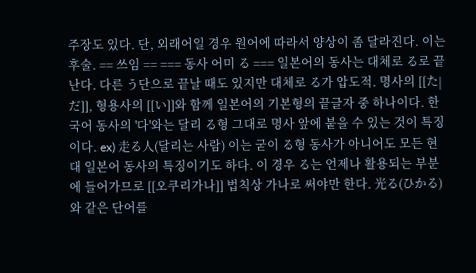주장도 있다. 단, 외래어일 경우 원어에 따라서 양상이 좀 달라진다. 이는 후술. == 쓰임 == === 동사 어미 る === 일본어의 동사는 대체로 る로 끝난다. 다른 う단으로 끝날 때도 있지만 대체로 る가 압도적. 명사의 [[た|だ]], 형용사의 [[い]]와 함께 일본어의 기본형의 끝글자 중 하나이다. 한국어 동사의 '다'와는 달리 る형 그대로 명사 앞에 붙을 수 있는 것이 특징이다. ex) 走る人(달리는 사람) 이는 굳이 る형 동사가 아니어도 모든 현대 일본어 동사의 특징이기도 하다. 이 경우 る는 언제나 활용되는 부분에 들어가므로 [[오쿠리가나]] 법칙상 가나로 써야만 한다. 光る(ひかる)와 같은 단어를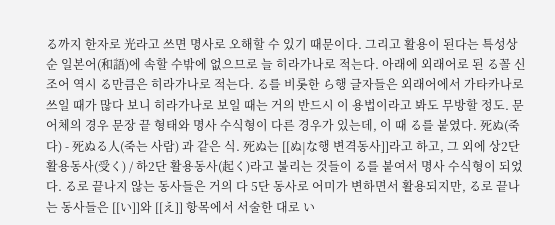る까지 한자로 光라고 쓰면 명사로 오해할 수 있기 때문이다. 그리고 활용이 된다는 특성상 순 일본어(和語)에 속할 수밖에 없으므로 늘 히라가나로 적는다. 아래에 외래어로 된 る꼴 신조어 역시 る만큼은 히라가나로 적는다. る를 비롯한 ら행 글자들은 외래어에서 가타카나로 쓰일 때가 많다 보니 히라가나로 보일 때는 거의 반드시 이 용법이라고 봐도 무방할 정도. 문어체의 경우 문장 끝 형태와 명사 수식형이 다른 경우가 있는데, 이 때 る를 붙였다. 死ぬ(죽다) - 死ぬる人(죽는 사람) 과 같은 식. 死ぬ는 [[ぬ|な행 변격동사]]라고 하고, 그 외에 상2단 활용동사(受く) / 하2단 활용동사(起く)라고 불리는 것들이 る를 붙여서 명사 수식형이 되었다. る로 끝나지 않는 동사들은 거의 다 5단 동사로 어미가 변하면서 활용되지만, る로 끝나는 동사들은 [[い]]와 [[え]] 항목에서 서술한 대로 い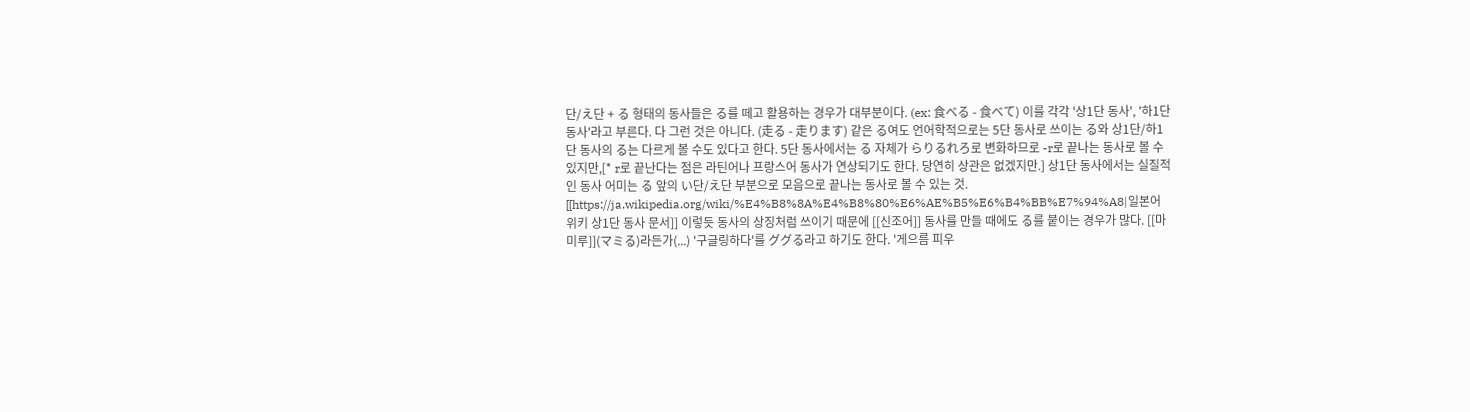단/え단 + る 형태의 동사들은 る를 떼고 활용하는 경우가 대부분이다. (ex: 食べる - 食べて) 이를 각각 '상1단 동사', '하1단 동사'라고 부른다. 다 그런 것은 아니다. (走る - 走ります) 같은 る여도 언어학적으로는 5단 동사로 쓰이는 る와 상1단/하1단 동사의 る는 다르게 볼 수도 있다고 한다. 5단 동사에서는 る 자체가 らりるれろ로 변화하므로 -r로 끝나는 동사로 볼 수 있지만,[* r로 끝난다는 점은 라틴어나 프랑스어 동사가 연상되기도 한다. 당연히 상관은 없겠지만.] 상1단 동사에서는 실질적인 동사 어미는 る 앞의 い단/え단 부분으로 모음으로 끝나는 동사로 볼 수 있는 것. [[https://ja.wikipedia.org/wiki/%E4%B8%8A%E4%B8%80%E6%AE%B5%E6%B4%BB%E7%94%A8|일본어 위키 상1단 동사 문서]] 이렇듯 동사의 상징처럼 쓰이기 때문에 [[신조어]] 동사를 만들 때에도 る를 붙이는 경우가 많다. [[마미루]](マミる)라든가(...) '구글링하다'를 ググる라고 하기도 한다. '게으름 피우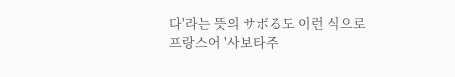다'라는 뜻의 サボる도 이런 식으로 프랑스어 '사보타주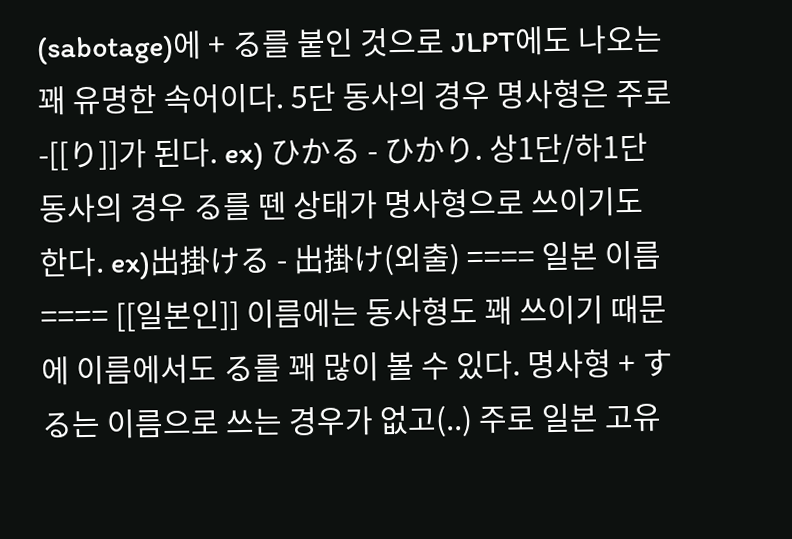(sabotage)에 + る를 붙인 것으로 JLPT에도 나오는 꽤 유명한 속어이다. 5단 동사의 경우 명사형은 주로 -[[り]]가 된다. ex) ひかる - ひかり. 상1단/하1단 동사의 경우 る를 뗀 상태가 명사형으로 쓰이기도 한다. ex)出掛ける - 出掛け(외출) ==== 일본 이름 ==== [[일본인]] 이름에는 동사형도 꽤 쓰이기 때문에 이름에서도 る를 꽤 많이 볼 수 있다. 명사형 + する는 이름으로 쓰는 경우가 없고(..) 주로 일본 고유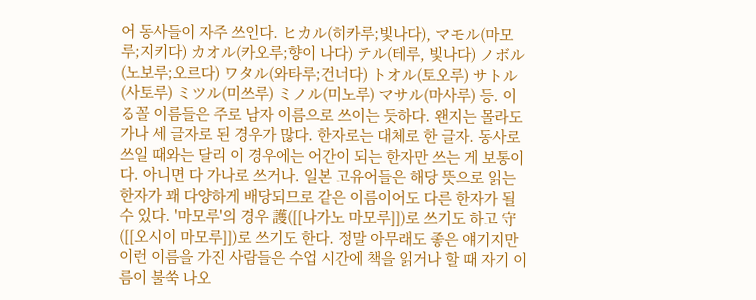어 동사들이 자주 쓰인다. ヒカル(히카루;빛나다), マモル(마모루;지키다) カオル(카오루;향이 나다) テル(테루, 빛나다) ノボル(노보루;오르다) ワタル(와타루;건너다) トオル(토오루) サトル(사토루) ミツル(미쓰루) ミノル(미노루) マサル(마사루) 등. 이 る꼴 이름들은 주로 남자 이름으로 쓰이는 듯하다. 왠지는 몰라도 가나 세 글자로 된 경우가 많다. 한자로는 대체로 한 글자. 동사로 쓰일 때와는 달리 이 경우에는 어간이 되는 한자만 쓰는 게 보통이다. 아니면 다 가나로 쓰거나. 일본 고유어들은 해당 뜻으로 읽는 한자가 꽤 다양하게 배당되므로 같은 이름이어도 다른 한자가 될 수 있다. '마모루'의 경우 護([[나가노 마모루]])로 쓰기도 하고 守([[오시이 마모루]])로 쓰기도 한다. 정말 아무래도 좋은 얘기지만 이런 이름을 가진 사람들은 수업 시간에 책을 읽거나 할 때 자기 이름이 불쑥 나오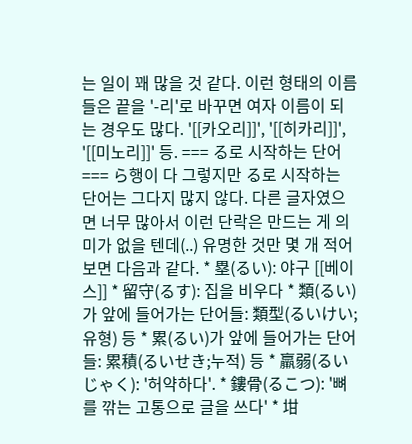는 일이 꽤 많을 것 같다. 이런 형태의 이름들은 끝을 '-리'로 바꾸면 여자 이름이 되는 경우도 많다. '[[카오리]]', '[[히카리]]', '[[미노리]]' 등. === る로 시작하는 단어 === ら행이 다 그렇지만 る로 시작하는 단어는 그다지 많지 않다. 다른 글자였으면 너무 많아서 이런 단락은 만드는 게 의미가 없을 텐데(..) 유명한 것만 몇 개 적어보면 다음과 같다. * 塁(るい): 야구 [[베이스]] * 留守(るす): 집을 비우다 * 類(るい)가 앞에 들어가는 단어들: 類型(るいけい;유형) 등 * 累(るい)가 앞에 들어가는 단어들: 累積(るいせき;누적) 등 * 羸弱(るいじゃく): '허약하다'. * 鏤骨(るこつ): '뼈를 깎는 고통으로 글을 쓰다' * 坩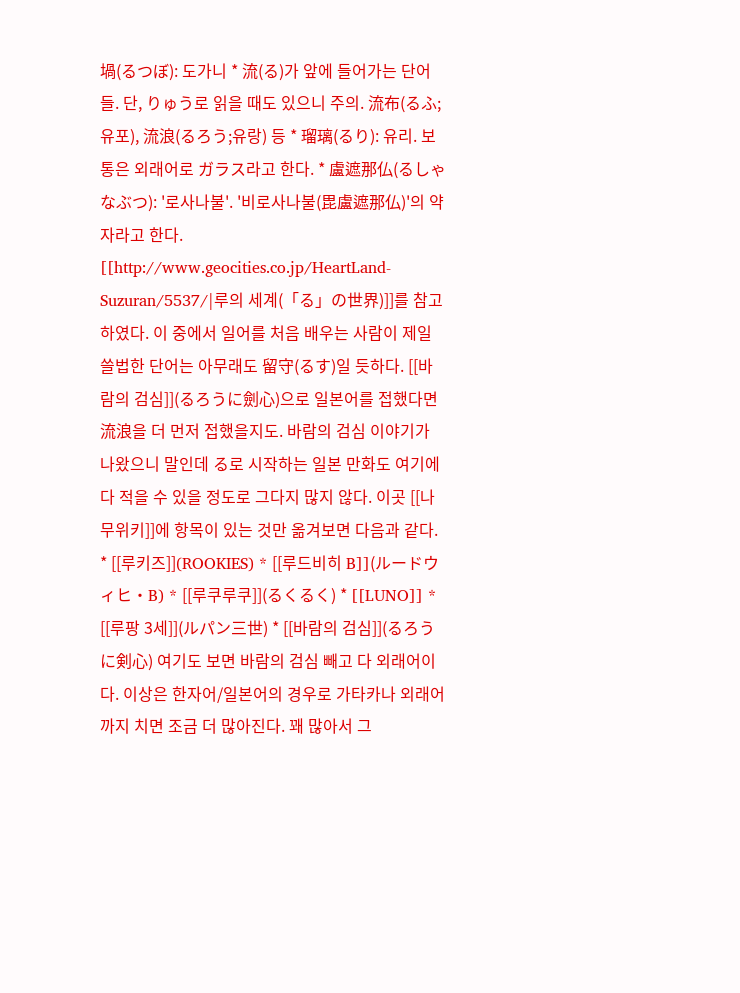堝(るつぼ): 도가니 * 流(る)가 앞에 들어가는 단어들. 단, りゅう로 읽을 때도 있으니 주의. 流布(るふ;유포), 流浪(るろう;유랑) 등 * 瑠璃(るり): 유리. 보통은 외래어로 ガラス라고 한다. * 盧遮那仏(るしゃなぶつ): '로사나불'. '비로사나불(毘盧遮那仏)'의 약자라고 한다. [[http://www.geocities.co.jp/HeartLand-Suzuran/5537/|루의 세계(「る」の世界)]]를 참고하였다. 이 중에서 일어를 처음 배우는 사람이 제일 쓸법한 단어는 아무래도 留守(るす)일 듯하다. [[바람의 검심]](るろうに劍心)으로 일본어를 접했다면 流浪을 더 먼저 접했을지도. 바람의 검심 이야기가 나왔으니 말인데 る로 시작하는 일본 만화도 여기에 다 적을 수 있을 정도로 그다지 많지 않다. 이곳 [[나무위키]]에 항목이 있는 것만 옮겨보면 다음과 같다. * [[루키즈]](ROOKIES) * [[루드비히 B]](ルードウィヒ・B) * [[루쿠루쿠]](るくるく) * [[LUNO]] * [[루팡 3세]](ルパン三世) * [[바람의 검심]](るろうに剣心) 여기도 보면 바람의 검심 빼고 다 외래어이다. 이상은 한자어/일본어의 경우로 가타카나 외래어까지 치면 조금 더 많아진다. 꽤 많아서 그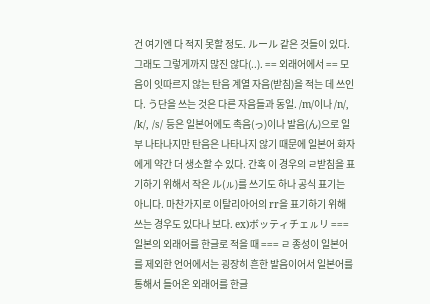건 여기엔 다 적지 못할 정도. ルール 같은 것들이 있다. 그래도 그렇게까지 많진 않다(..). == 외래어에서 == 모음이 잇따르지 않는 탄음 계열 자음(받침)을 적는 데 쓰인다. う단을 쓰는 것은 다른 자음들과 동일. /m/이나 /n/, /k/, /s/ 등은 일본어에도 촉음(っ)이나 발음(ん)으로 일부 나타나지만 탄음은 나타나지 않기 때문에 일본어 화자에게 약간 더 생소할 수 있다. 간혹 이 경우의 ㄹ받침을 표기하기 위해서 작은 ル(ㇽ)를 쓰기도 하나 공식 표기는 아니다. 마찬가지로 이탈리아어의 rr을 표기하기 위해 쓰는 경우도 있다나 보다. ex)ボッティチェㇽリ === 일본의 외래어를 한글로 적을 때 === ㄹ 종성이 일본어를 제외한 언어에서는 굉장히 흔한 발음이어서 일본어를 통해서 들어온 외래어를 한글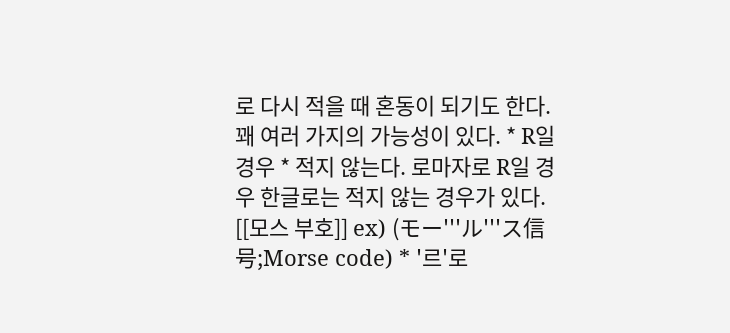로 다시 적을 때 혼동이 되기도 한다. 꽤 여러 가지의 가능성이 있다. * R일 경우 * 적지 않는다. 로마자로 R일 경우 한글로는 적지 않는 경우가 있다. [[모스 부호]] ex) (モー'''ル'''ス信号;Morse code) * '르'로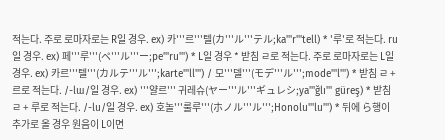적는다. 주로 로마자로는 R일 경우. ex) 카'''르'''텔(カ'''ル'''テル;ka'''r'''tell) * '루'로 적는다. ru일 경우. ex) 페'''루'''(ペ'''ル'''ー;pe'''ru''') * L일 경우 * 받침 ㄹ로 적는다. 주로 로마자로는 L일 경우. ex) 카르'''텔'''(カルテ'''ル''';karte'''ll''') / 모'''델'''(モデ'''ル''';mode'''l''') * 받침 ㄹ + 르로 적는다. /-lɯ/일 경우. ex) '''얄르''' 귀레슈(ヤー'''ル'''ギュレシ;ya'''ğlı''' güreş) * 받침 ㄹ + 루로 적는다. /-lu/일 경우. ex) 호놀'''룰루'''(ホノル'''ル''';Honolu'''lu''') * 뒤에 ら행이 추가로 올 경우 원음이 L이면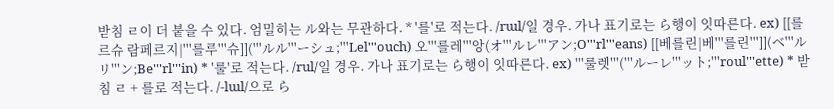받침 ㄹ이 더 붙을 수 있다. 엄밀히는 ル와는 무관하다. * '를'로 적는다. /rɯl/일 경우. 가나 표기로는 ら행이 잇따른다. ex) [[를르슈 람페르지|'''를루'''슈]]('''ルル'''ーシュ;'''Lel'''ouch) 오'''를레'''앙(オ'''ルレ'''アン;O'''rl'''eans) [[베를린|베'''를린''']](ベ'''ルリ'''ン;Be'''rl'''in) * '룰'로 적는다. /rul/일 경우. 가나 표기로는 ら행이 잇따른다. ex) '''룰렛'''('''ルーレ'''ット;'''roul'''ette) * 받침 ㄹ + 를로 적는다. /-lɯl/으로 ら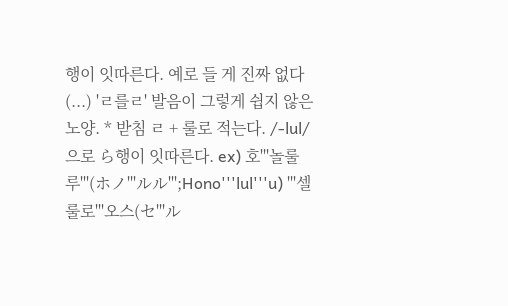행이 잇따른다. 예로 들 게 진짜 없다(...) 'ㄹ를ㄹ' 발음이 그렇게 쉽지 않은 노양. * 받침 ㄹ + 룰로 적는다. /-lul/으로 ら행이 잇따른다. ex) 호'''놀룰루'''(ホノ'''ルル''';Hono'''lul'''u) '''셀룰로'''오스(セ'''ル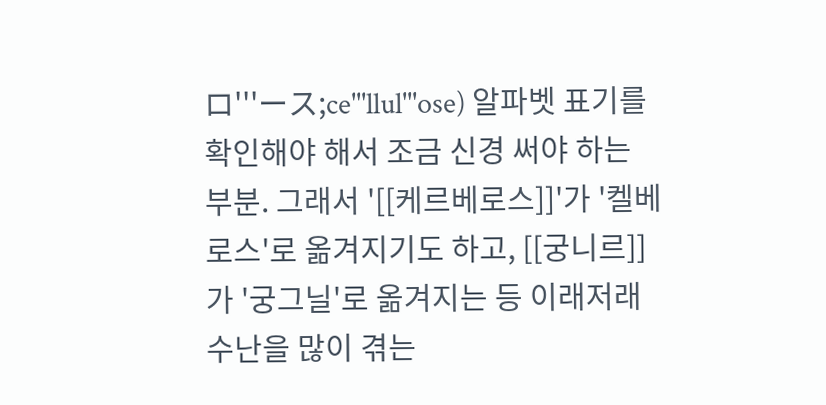ロ'''ース;ce'''llul'''ose) 알파벳 표기를 확인해야 해서 조금 신경 써야 하는 부분. 그래서 '[[케르베로스]]'가 '켈베로스'로 옮겨지기도 하고, [[궁니르]]가 '궁그닐'로 옮겨지는 등 이래저래 수난을 많이 겪는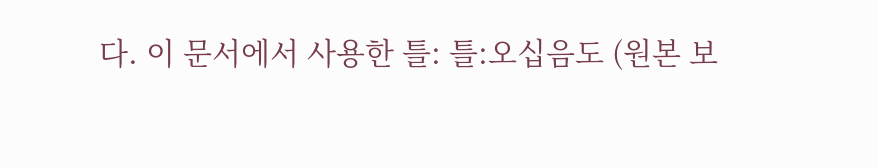다. 이 문서에서 사용한 틀: 틀:오십음도 (원본 보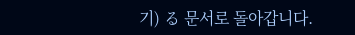기) る 문서로 돌아갑니다.